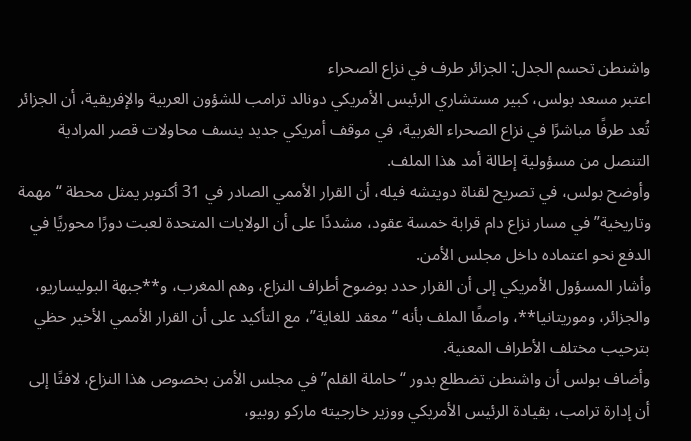واشنطن تحسم الجدل: الجزائر طرف في نزاع الصحراء
اعتبر مسعد بولس، كبير مستشاري الرئيس الأمريكي دونالد ترامب للشؤون العربية والإفريقية، أن الجزائر تُعد طرفًا مباشرًا في نزاع الصحراء الغربية، في موقف أمريكي جديد ينسف محاولات قصر المرادية التنصل من مسؤولية إطالة أمد هذا الملف.
وأوضح بولس، في تصريح لقناة دويتشه فيله، أن القرار الأممي الصادر في 31 أكتوبر يمثل محطة “مهمة وتاريخية” في مسار نزاع دام قرابة خمسة عقود، مشددًا على أن الولايات المتحدة لعبت دورًا محوريًا في الدفع نحو اعتماده داخل مجلس الأمن.
وأشار المسؤول الأمريكي إلى أن القرار حدد بوضوح أطراف النزاع، وهم المغرب، و**جبهة البوليساريو، والجزائر، وموريتانيا**، واصفًا الملف بأنه “معقد للغاية”، مع التأكيد على أن القرار الأممي الأخير حظي بترحيب مختلف الأطراف المعنية.
وأضاف بولس أن واشنطن تضطلع بدور “حاملة القلم” في مجلس الأمن بخصوص هذا النزاع، لافتًا إلى أن إدارة ترامب، بقيادة الرئيس الأمريكي ووزير خارجيته ماركو روبيو،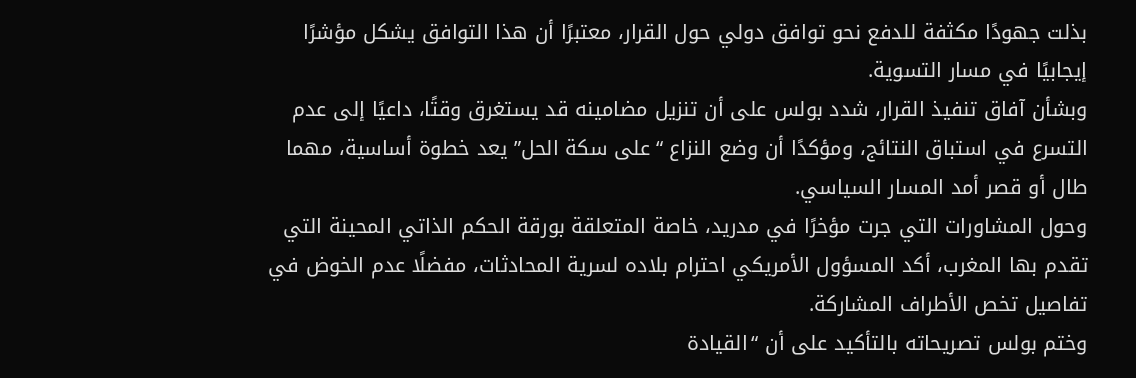بذلت جهودًا مكثفة للدفع نحو توافق دولي حول القرار، معتبرًا أن هذا التوافق يشكل مؤشرًا إيجابيًا في مسار التسوية.
وبشأن آفاق تنفيذ القرار، شدد بولس على أن تنزيل مضامينه قد يستغرق وقتًا، داعيًا إلى عدم التسرع في استباق النتائج، ومؤكدًا أن وضع النزاع “على سكة الحل” يعد خطوة أساسية، مهما طال أو قصر أمد المسار السياسي.
وحول المشاورات التي جرت مؤخرًا في مدريد، خاصة المتعلقة بورقة الحكم الذاتي المحينة التي تقدم بها المغرب، أكد المسؤول الأمريكي احترام بلاده لسرية المحادثات، مفضلًا عدم الخوض في تفاصيل تخص الأطراف المشاركة.
وختم بولس تصريحاته بالتأكيد على أن “القيادة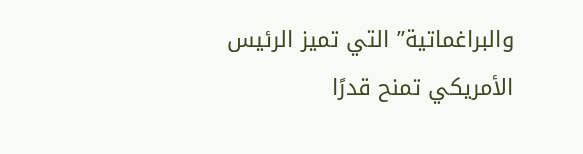والبراغماتية” التي تميز الرئيس الأمريكي تمنح قدرًا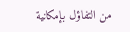من التفاؤل بإمكانية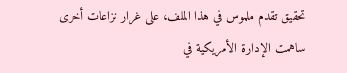تحقيق تقدم ملموس في هذا الملف، على غرار نزاعات أخرى ساهمت الإدارة الأمريكية في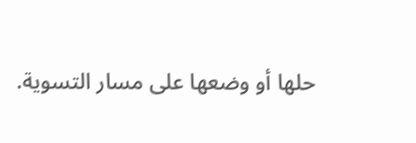حلها أو وضعها على مسار التسوية.